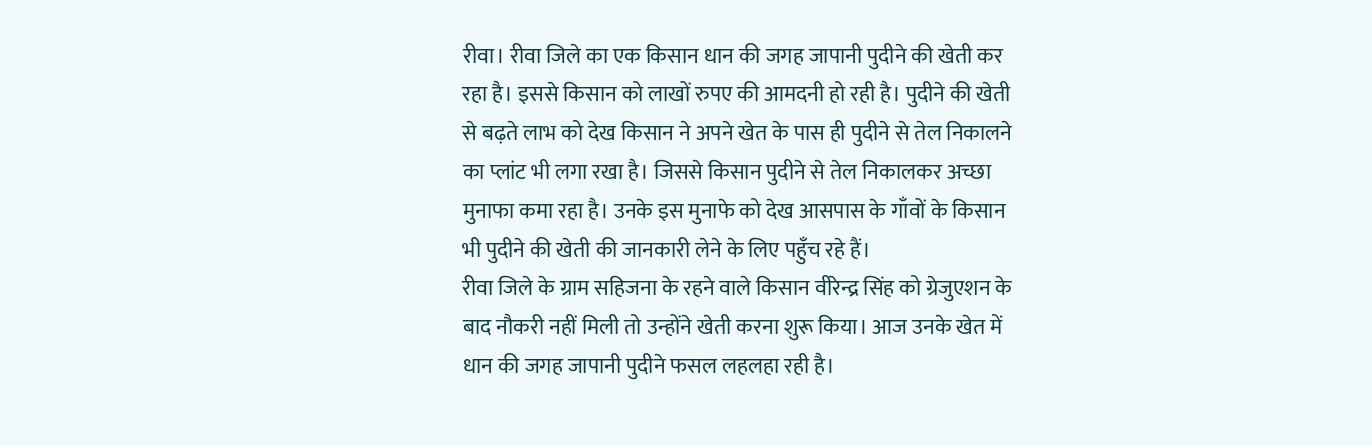रीवा। रीवा जिले का एक किसान धान की जगह जापानी पुदीने की खेती कर रहा है। इससे किसान को लाखों रुपए की आमदनी हो रही है। पुदीने की खेती से बढ़ते लाभ को देख किसान ने अपने खेत के पास ही पुदीने से तेल निकालने का प्लांट भी लगा रखा है। जिससे किसान पुदीने से तेल निकालकर अच्छा मुनाफा कमा रहा है। उनके इस मुनाफे को देख आसपास के गाँवों के किसान भी पुदीने की खेती की जानकारी लेने के लिए पहुँच रहे हैं।
रीवा जिले के ग्राम सहिजना के रहने वाले किसान वीरेन्द्र सिंह को ग्रेजुएशन के बाद नौकरी नहीं मिली तो उन्होंने खेती करना शुरू किया। आज उनके खेत में धान की जगह जापानी पुदीने फसल लहलहा रही है।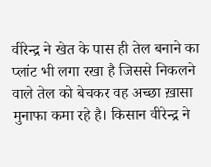वीरेन्द्र ने खेत के पास ही तेल बनाने का प्लांट भी लगा रखा है जिससे निकलने वाले तेल को बेचकर वह अच्छा ख़ासा मुनाफा कमा रहे है। किसान वीरेन्द्र ने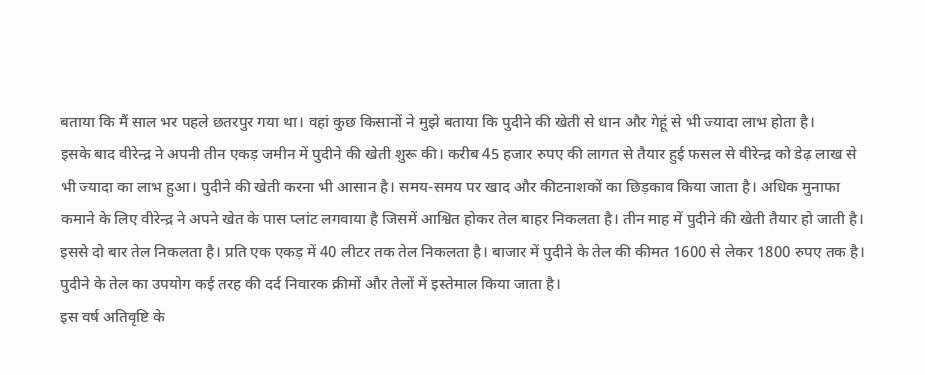बताया कि मैं साल भर पहले छतरपुर गया था। वहां कुछ किसानों ने मुझे बताया कि पुदीने की खेती से धान और गेहूं से भी ज्यादा लाभ होता है।
इसके बाद वीरेन्द्र ने अपनी तीन एकड़ जमीन में पुदीने की खेती शुरू की। करीब 45 हजार रुपए की लागत से तैयार हुई फसल से वीरेन्द्र को डेढ़ लाख से भी ज्यादा का लाभ हुआ। पुदीने की खेती करना भी आसान है। समय-समय पर खाद और कीटनाशकों का छिड़काव किया जाता है। अधिक मुनाफा कमाने के लिए वीरेन्द्र ने अपने खेत के पास प्लांट लगवाया है जिसमें आश्वित होकर तेल बाहर निकलता है। तीन माह में पुदीने की खेती तैयार हो जाती है। इससे दो बार तेल निकलता है। प्रति एक एकड़ में 40 लीटर तक तेल निकलता है। बाजार में पुदीने के तेल की कीमत 1600 से लेकर 1800 रुपए तक है। पुदीने के तेल का उपयोग कई तरह की दर्द निवारक क्रीमों और तेलों में इस्तेमाल किया जाता है।
इस वर्ष अतिवृष्टि के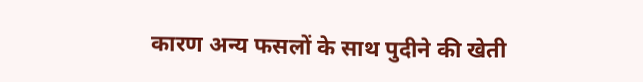कारण अन्य फसलों के साथ पुदीने की खेती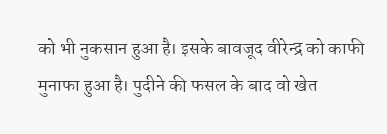को भी नुकसान हुआ है। इसके बावजूद वीरेन्द्र को काफी मुनाफा हुआ है। पुदीने की फसल के बाद वो खेत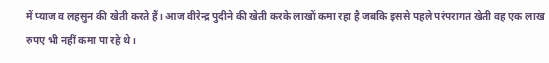में प्याज व लहसुन की खेती करते हैं। आज वीरेन्द्र पुदीने की खेती करके लाखों कमा रहा है जबकि इससे पहले परंपरागत खेती वह एक लाख रुपए भी नहीं कमा पा रहे थे।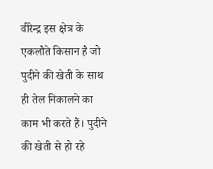वीरेन्द्र इस क्षेत्र के एकलौते किसान है जो पुदीने की खेती के साथ ही तेल निकालने का काम भी करते हैं। पुदीने की खेती से हो रहे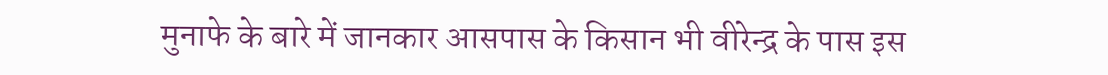मुनाफे के बारे में जानकार आसपास के किसान भी वीरेन्द्र के पास इस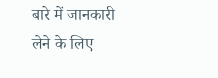बारे में जानकारी लेने के लिए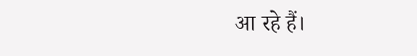आ रहे हैं।